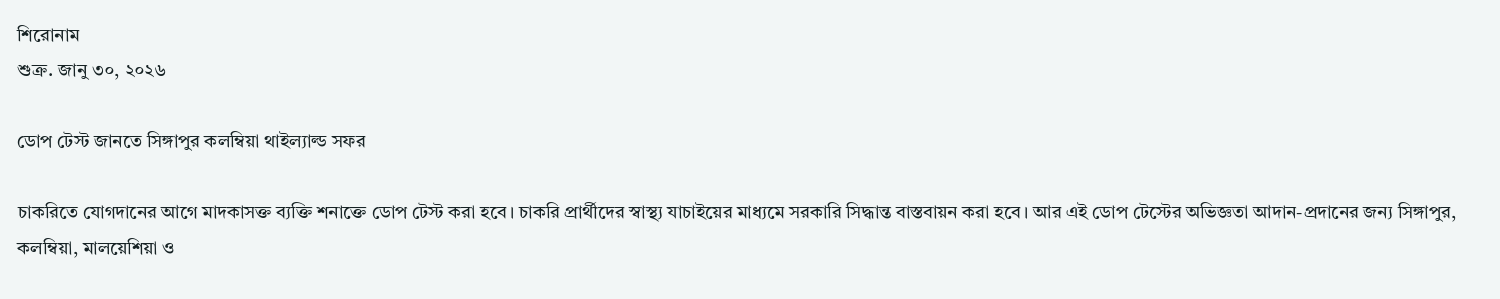শিরোনাম
শুক্র. জানু ৩০, ২০২৬

ডোপ টেস্ট জানতে সিঙ্গাপুর কলম্বিয়া থাইল্যাল্ড সফর

চাকরিতে যোগদানের আগে মাদকাসক্ত ব্যক্তি শনাক্তে ডোপ টেস্ট করা হবে। চাকরি প্রার্থীদের স্বাস্থ্য যাচাইয়ের মাধ্যমে সরকারি সিদ্ধান্ত বাস্তবায়ন করা হবে। আর এই ডোপ টেস্টের অভিজ্ঞতা আদান-প্রদানের জন্য সিঙ্গাপুর, কলম্বিয়া, মালয়েশিয়া ও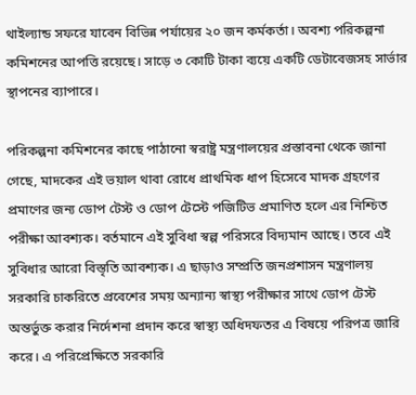থাইল্যান্ড সফরে যাবেন বিভিন্ন পর্যায়ের ২০ জন কর্মকর্তা। অবশ্য পরিকল্পনা কমিশনের আপত্তি রয়েছে। সাড়ে ৩ কোটি টাকা ব্যয়ে একটি ডেটাবেজসহ সার্ভার স্থাপনের ব্যাপারে।

পরিকল্পনা কমিশনের কাছে পাঠানো স্বরাষ্ট্র মন্ত্রণালয়ের প্রস্তাবনা থেকে জানা গেছে, মাদকের এই ভয়াল থাবা রোধে প্রাথমিক ধাপ হিসেবে মাদক গ্রহণের প্রমাণের জন্য ডোপ টেস্ট ও ডোপ টেস্টে পজিটিভ প্রমাণিত হলে এর নিশ্চিত পরীক্ষা আবশ্যক। বর্তমানে এই সুবিধা স্বল্প পরিসরে বিদ্যমান আছে। তবে এই সুবিধার আরো বিস্তৃতি আবশ্যক। এ ছাড়াও সম্প্রতি জনপ্রশাসন মন্ত্রণালয় সরকারি চাকরিতে প্রবেশের সময় অন্যান্য স্বাস্থ্য পরীক্ষার সাথে ডোপ টেস্ট অন্তর্ভুক্ত করার নির্দেশনা প্রদান করে স্বাস্থ্য অধিদফতর এ বিষয়ে পরিপত্র জারি করে। এ পরিপ্রেক্ষিতে সরকারি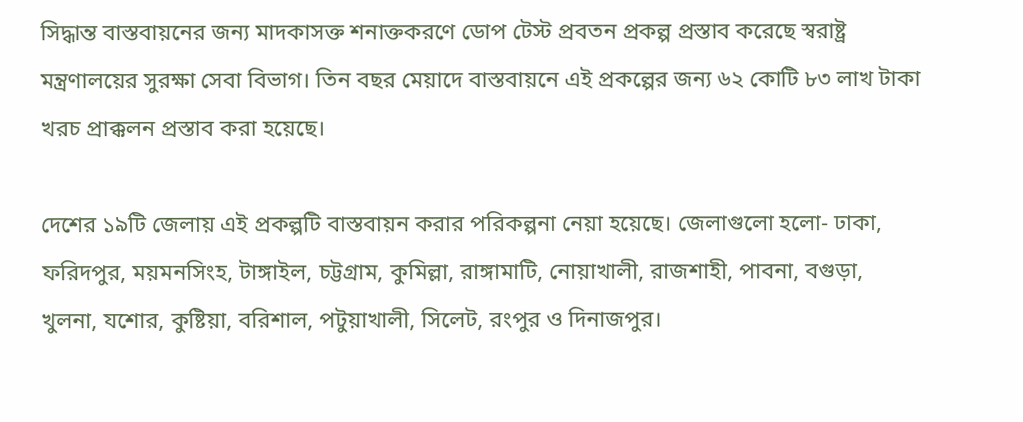সিদ্ধান্ত বাস্তবায়নের জন্য মাদকাসক্ত শনাক্তকরণে ডোপ টেস্ট প্রবতন প্রকল্প প্রস্তাব করেছে স্বরাষ্ট্র মন্ত্রণালয়ের সুরক্ষা সেবা বিভাগ। তিন বছর মেয়াদে বাস্তবায়নে এই প্রকল্পের জন্য ৬২ কোটি ৮৩ লাখ টাকা খরচ প্রাক্কলন প্রস্তাব করা হয়েছে।

দেশের ১৯টি জেলায় এই প্রকল্পটি বাস্তবায়ন করার পরিকল্পনা নেয়া হয়েছে। জেলাগুলো হলো- ঢাকা, ফরিদপুর, ময়মনসিংহ, টাঙ্গাইল, চট্টগ্রাম, কুমিল্লা, রাঙ্গামাটি, নোয়াখালী, রাজশাহী, পাবনা, বগুড়া, খুলনা, যশোর, কুষ্টিয়া, বরিশাল, পটুয়াখালী, সিলেট, রংপুর ও দিনাজপুর।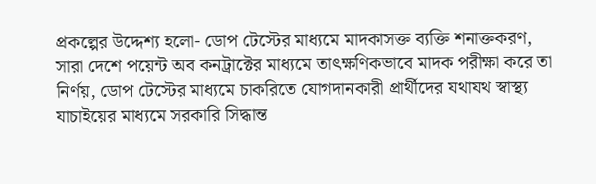প্রকল্পের উদ্দেশ্য হলো- ডোপ টেস্টের মাধ্যমে মাদকাসক্ত ব্যক্তি শনাক্তকরণ, সারা দেশে পয়েন্ট অব কনট্রাক্টের মাধ্যমে তাৎক্ষণিকভাবে মাদক পরীক্ষা করে তা নির্ণয়, ডোপ টেস্টের মাধ্যমে চাকরিতে যোগদানকারী প্রার্থীদের যথাযথ স্বাস্থ্য যাচাইয়ের মাধ্যমে সরকারি সিদ্ধান্ত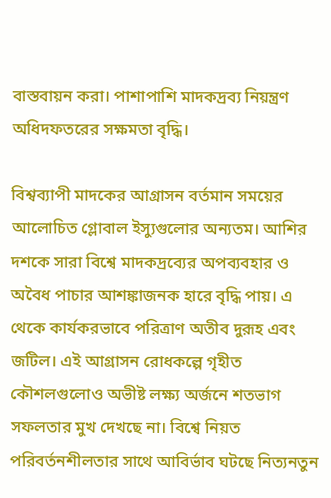বাস্তবায়ন করা। পাশাপাশি মাদকদ্রব্য নিয়ন্ত্রণ অধিদফতরের সক্ষমতা বৃদ্ধি।

বিশ্বব্যাপী মাদকের আগ্রাসন বর্তমান সময়ের আলোচিত গ্লোবাল ইস্যুগুলোর অন্যতম। আশির দশকে সারা বিশ্বে মাদকদ্রব্যের অপব্যবহার ও অবৈধ পাচার আশঙ্কাজনক হারে বৃদ্ধি পায়। এ থেকে কার্যকরভাবে পরিত্রাণ অতীব দুরূহ এবং জটিল। এই আগ্রাসন রোধকল্পে গৃহীত কৌশলগুলোও অভীষ্ট লক্ষ্য অর্জনে শতভাগ সফলতার মুখ দেখছে না। বিশ্বে নিয়ত পরিবর্তনশীলতার সাথে আবির্ভাব ঘটছে নিত্যনতুন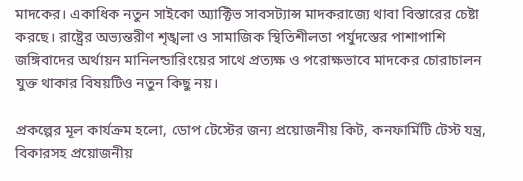মাদকের। একাধিক নতুন সাইকো অ্যাক্টিভ সাবসট্যান্স মাদকরাজ্যে থাবা বিস্তারের চেষ্টা করছে। রাষ্ট্রের অভ্যন্তরীণ শৃঙ্খলা ও সামাজিক স্থিতিশীলতা পর্যুদস্তের পাশাপাশি জঙ্গিবাদের অর্থায়ন মানিলন্ডারিংয়ের সাথে প্রত্যক্ষ ও পরোক্ষভাবে মাদকের চোরাচালন যুক্ত থাকার বিষয়টিও নতুন কিছু নয়।

প্রকল্পের মূল কার্যক্রম হলো, ডোপ টেস্টের জন্য প্রয়োজনীয় কিট, কনফার্মিটি টেস্ট যন্ত্র, বিকারসহ প্রয়োজনীয়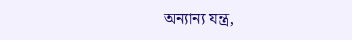অন্যান্য যন্ত্র,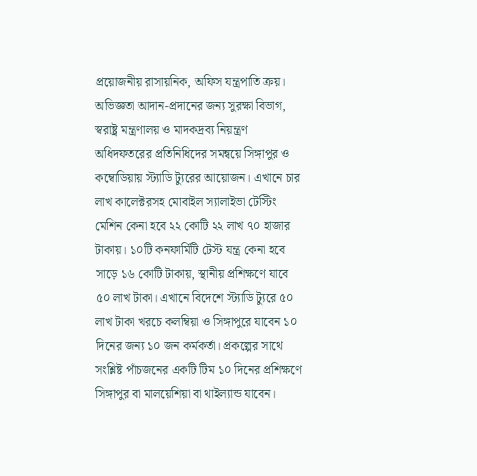প্রয়োজনীয় রাসায়নিক, অফিস যন্ত্রপাতি ক্রয়। অভিজ্ঞতা আদান-প্রদানের জন্য সুরক্ষা বিভাগ, স্বরাষ্ট্র মন্ত্রণালয় ও মাদকদ্রব্য নিয়ন্ত্রণ অধিদফতরের প্রতিনিধিদের সমন্বয়ে সিঙ্গাপুর ও কম্বোডিয়ায় স্ট্যাডি ট্যুরের আয়োজন। এখানে চার লাখ কালেক্টরসহ মোবাইল স্যালাইভা টেস্টিং মেশিন কেনা হবে ২২ কোটি ২২ লাখ ৭০ হাজার টাকায়। ১০টি কনফার্মিটি টেস্ট যন্ত্র কেনা হবে সাড়ে ১৬ কোটি টাকায়, স্থানীয় প্রশিক্ষণে যাবে ৫০ লাখ টাকা। এখানে বিদেশে স্ট্যাডি ট্যুরে ৫০ লাখ টাকা খরচে কলম্বিয়া ও সিঙ্গাপুরে যাবেন ১০ দিনের জন্য ১০ জন কর্মকর্তা। প্রকল্পের সাথে সংশ্লিষ্ট পাঁচজনের একটি টিম ১০ দিনের প্রশিক্ষণে সিঙ্গাপুর বা মালয়েশিয়া বা থাইল্যান্ড যাবেন।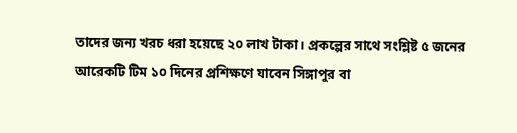তাদের জন্য খরচ ধরা হয়েছে ২০ লাখ টাকা। প্রকল্পের সাথে সংশ্লিষ্ট ৫ জনের আরেকটি টিম ১০ দিনের প্রশিক্ষণে যাবেন সিঙ্গাপুর বা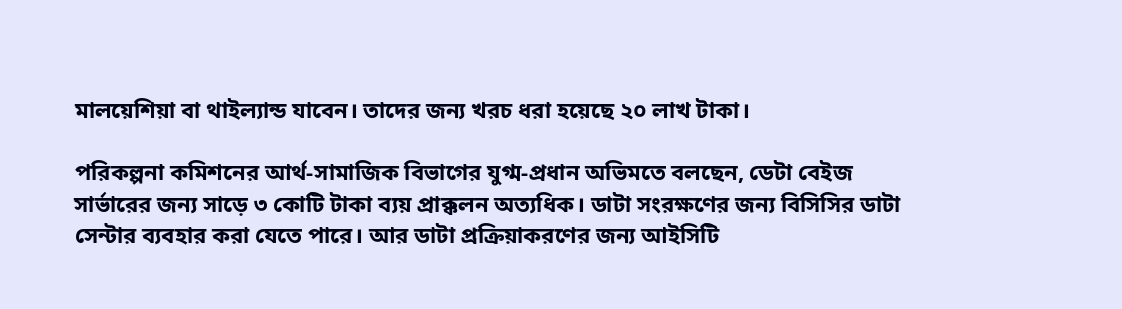মালয়েশিয়া বা থাইল্যান্ড যাবেন। তাদের জন্য খরচ ধরা হয়েছে ২০ লাখ টাকা।

পরিকল্পনা কমিশনের আর্থ-সামাজিক বিভাগের যুগ্ম-প্রধান অভিমতে বলছেন, ডেটা বেইজ সার্ভারের জন্য সাড়ে ৩ কোটি টাকা ব্যয় প্রাক্কলন অত্যধিক। ডাটা সংরক্ষণের জন্য বিসিসির ডাটা সেন্টার ব্যবহার করা যেতে পারে। আর ডাটা প্রক্রিয়াকরণের জন্য আইসিটি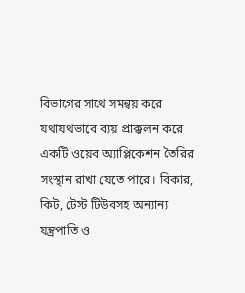বিভাগের সাথে সমন্বয় করে যথাযথভাবে ব্যয় প্রাক্কলন করে একটি ওয়েব অ্যাপ্লিকেশন তৈরির সংস্থান রাখা যেতে পারে। বিকার, কিট, টেস্ট টিউবসহ অন্যান্য যন্ত্রপাতি ও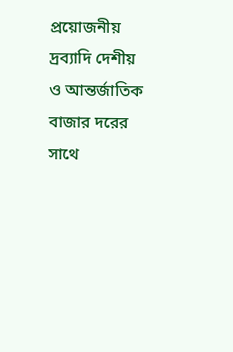প্রয়োজনীয় দ্রব্যাদি দেশীয় ও আন্তর্জাতিক বাজার দরের সাথে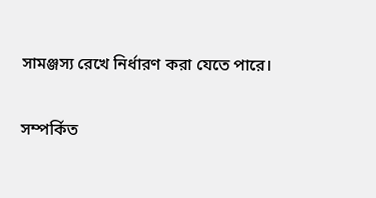সামঞ্জস্য রেখে নির্ধারণ করা যেতে পারে।

সম্পর্কিত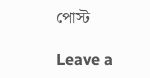পোস্ট

Leave a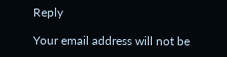Reply

Your email address will not be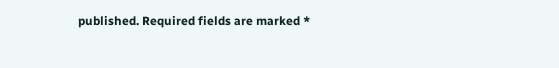published. Required fields are marked *